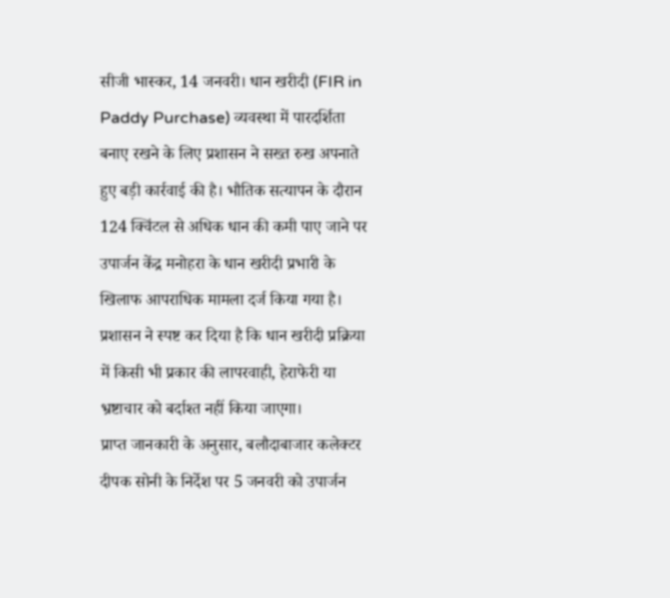सीजी भास्कर, 14 जनवरी। धान खरीदी (FIR in Paddy Purchase) व्यवस्था में पारदर्शिता बनाए रखने के लिए प्रशासन ने सख्त रुख अपनाते हुए बड़ी कार्रवाई की है। भौतिक सत्यापन के दौरान 124 क्विंटल से अधिक धान की कमी पाए जाने पर उपार्जन केंद्र मनोहरा के धान खरीदी प्रभारी के खिलाफ आपराधिक मामला दर्ज किया गया है। प्रशासन ने स्पष्ट कर दिया है कि धान खरीदी प्रक्रिया में किसी भी प्रकार की लापरवाही, हेराफेरी या भ्रष्टाचार को बर्दाश्त नहीं किया जाएगा।
प्राप्त जानकारी के अनुसार, बलौदाबाजार कलेक्टर दीपक सोनी के निर्देश पर 5 जनवरी को उपार्जन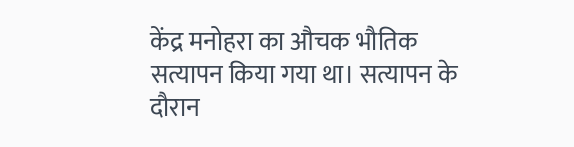केंद्र मनोहरा का औचक भौतिक सत्यापन किया गया था। सत्यापन के दौरान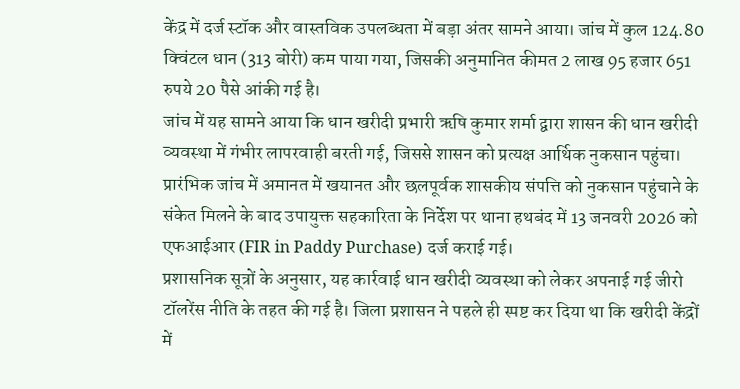केंद्र में दर्ज स्टॉक और वास्तविक उपलब्धता में बड़ा अंतर सामने आया। जांच में कुल 124.80 क्विंटल धान (313 बोरी) कम पाया गया, जिसकी अनुमानित कीमत 2 लाख 95 हजार 651 रुपये 20 पैसे आंकी गई है।
जांच में यह सामने आया कि धान खरीदी प्रभारी ऋषि कुमार शर्मा द्वारा शासन की धान खरीदी व्यवस्था में गंभीर लापरवाही बरती गई, जिससे शासन को प्रत्यक्ष आर्थिक नुकसान पहुंचा। प्रारंभिक जांच में अमानत में खयानत और छलपूर्वक शासकीय संपत्ति को नुकसान पहुंचाने के संकेत मिलने के बाद उपायुक्त सहकारिता के निर्देश पर थाना हथबंद में 13 जनवरी 2026 को एफआईआर (FIR in Paddy Purchase) दर्ज कराई गई।
प्रशासनिक सूत्रों के अनुसार, यह कार्रवाई धान खरीदी व्यवस्था को लेकर अपनाई गई जीरो टॉलरेंस नीति के तहत की गई है। जिला प्रशासन ने पहले ही स्पष्ट कर दिया था कि खरीदी केंद्रों में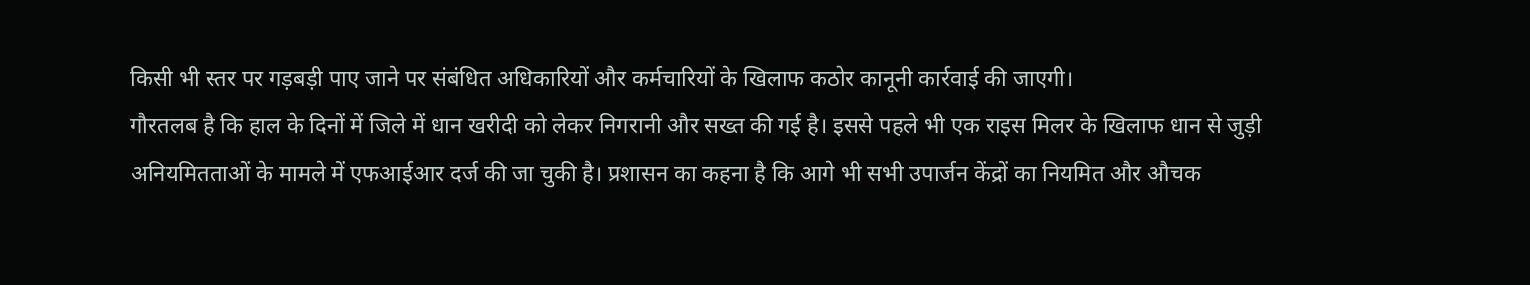किसी भी स्तर पर गड़बड़ी पाए जाने पर संबंधित अधिकारियों और कर्मचारियों के खिलाफ कठोर कानूनी कार्रवाई की जाएगी।
गौरतलब है कि हाल के दिनों में जिले में धान खरीदी को लेकर निगरानी और सख्त की गई है। इससे पहले भी एक राइस मिलर के खिलाफ धान से जुड़ी अनियमितताओं के मामले में एफआईआर दर्ज की जा चुकी है। प्रशासन का कहना है कि आगे भी सभी उपार्जन केंद्रों का नियमित और औचक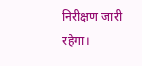निरीक्षण जारी रहेगा।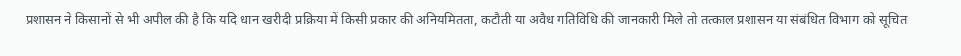प्रशासन ने किसानों से भी अपील की है कि यदि धान खरीदी प्रक्रिया में किसी प्रकार की अनियमितता, कटौती या अवैध गतिविधि की जानकारी मिले तो तत्काल प्रशासन या संबंधित विभाग को सूचित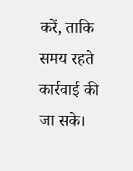करें, ताकि समय रहते कार्रवाई की जा सके।